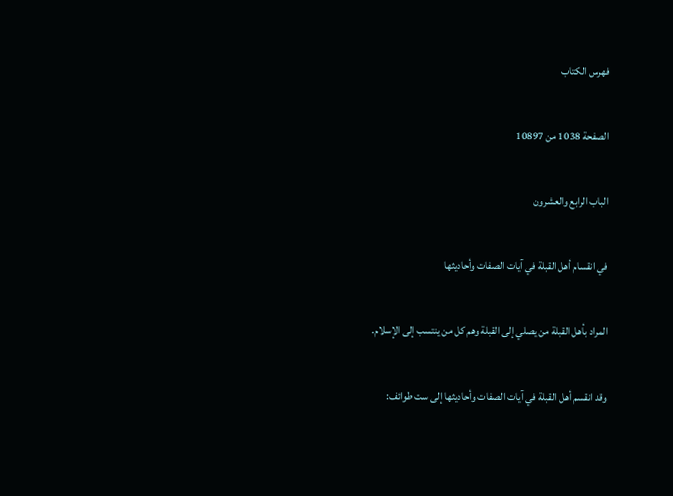فهرس الكتاب

الصفحة 1038 من 10897

الباب الرابع والعشرون

في انقسام أهل القبلة في آيات الصفات وأحاديثها

المراد بأهل القبلة من يصلي إلى القبلة وهم كل من ينتسب إلى الإسلام.

وقد انقسم أهل القبلة في آيات الصفات وأحاديثها إلى ست طوائف: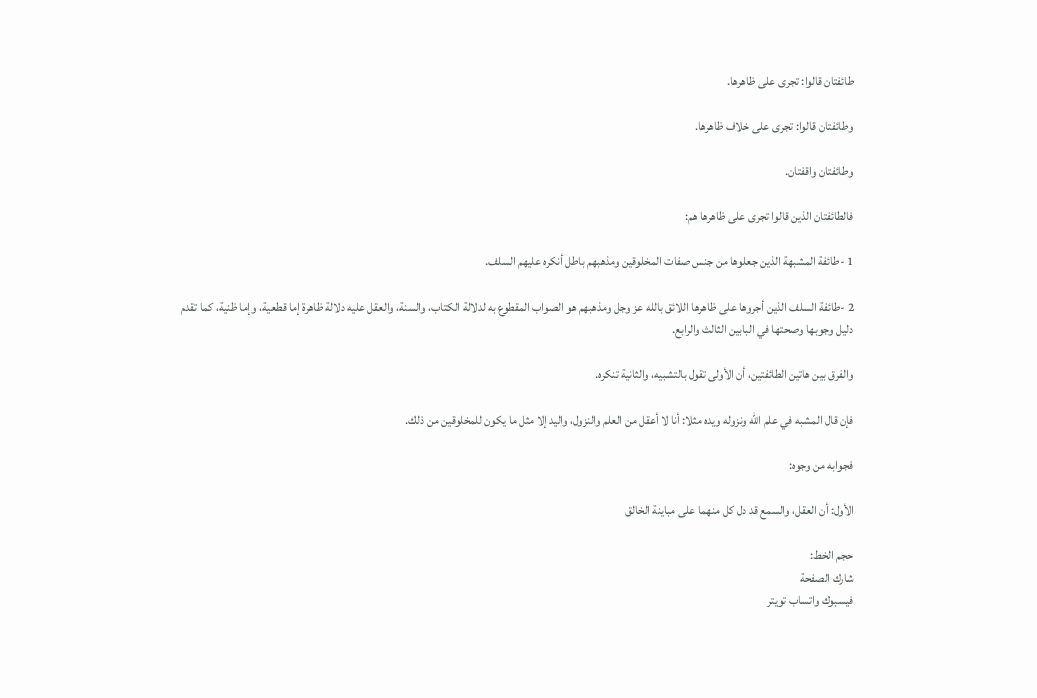طائفتان قالوا: تجرى على ظاهرها.

وطائفتان قالوا: تجرى على خلاف ظاهرها.

وطائفتان واقفتان.

فالطائفتان الذين قالوا تجرى على ظاهرها هم:

1 -طائفة المشبهة الذين جعلوها من جنس صفات المخلوقين ومذهبهم باطل أنكره عليهم السلف.

2 -طائفة السلف الذين أجروها على ظاهرها اللائق بالله عز وجل ومذهبهم هو الصواب المقطوع به لدلالة الكتاب، والسنة، والعقل عليه دلالة ظاهرة إما قطعية، وإما ظنية، كما تقدم دليل وجوبها وصحتها في البابين الثالث والرابع.

والفرق بين هاتين الطائفتين، أن الأولى تقول بالتشبيه، والثانية تنكره.

فإن قال المشبه في علم الله ونزوله ويده مثلا: أنا لا أعقل من العلم والنزول، واليد إلا مثل ما يكون للمخلوقين من ذلك.

فجوابه من وجوه:

الأول: أن العقل، والسمع قد دل كل منهما على مباينة الخالق

حجم الخط:
شارك الصفحة
فيسبوك واتساب تويتر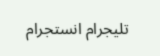تليجرام انستجرام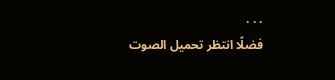. . .
فضلًا انتظر تحميل الصوت